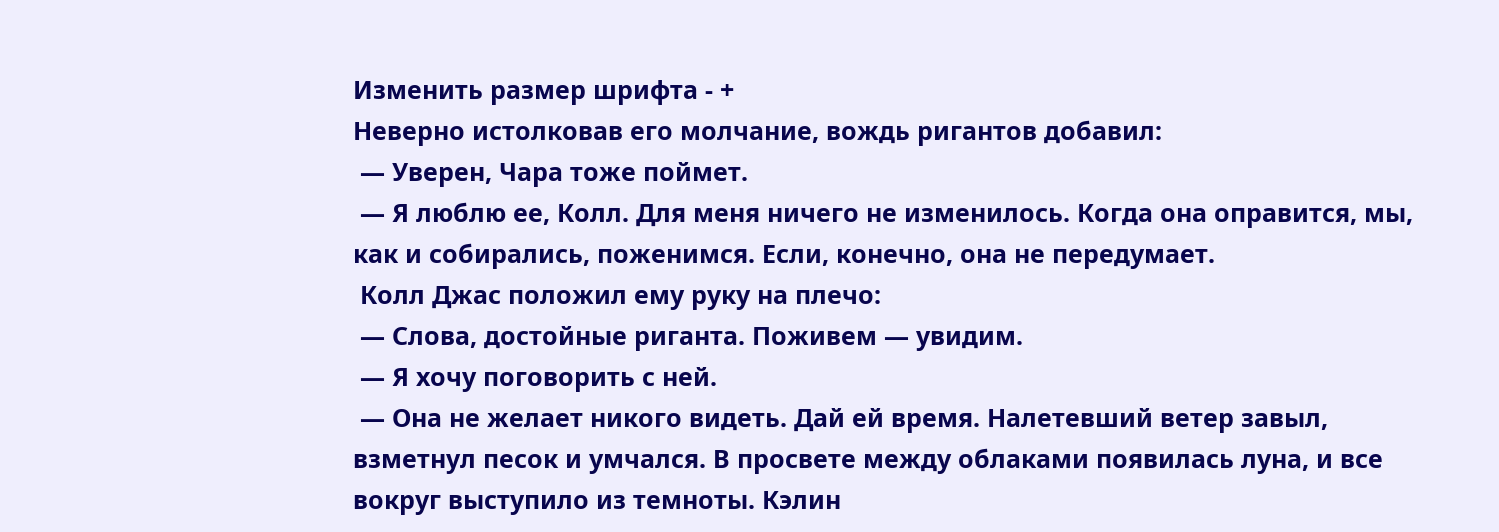Изменить размер шрифта - +
Неверно истолковав его молчание, вождь ригантов добавил:
 — Уверен, Чара тоже поймет.
 — Я люблю ее, Колл. Для меня ничего не изменилось. Когда она оправится, мы, как и собирались, поженимся. Если, конечно, она не передумает.
 Колл Джас положил ему руку на плечо:
 — Слова, достойные риганта. Поживем — увидим.
 — Я хочу поговорить с ней.
 — Она не желает никого видеть. Дай ей время. Налетевший ветер завыл, взметнул песок и умчался. В просвете между облаками появилась луна, и все вокруг выступило из темноты. Кэлин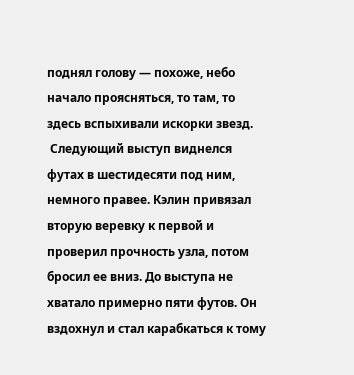поднял голову — похоже, небо начало проясняться, то там, то здесь вспыхивали искорки звезд.
 Следующий выступ виднелся футах в шестидесяти под ним, немного правее. Кэлин привязал вторую веревку к первой и проверил прочность узла, потом бросил ее вниз. До выступа не хватало примерно пяти футов. Он вздохнул и стал карабкаться к тому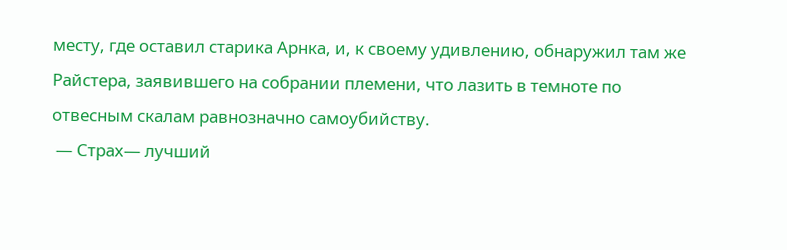месту, где оставил старика Арнка, и, к своему удивлению, обнаружил там же Райстера, заявившего на собрании племени, что лазить в темноте по отвесным скалам равнозначно самоубийству.
 — Страх— лучший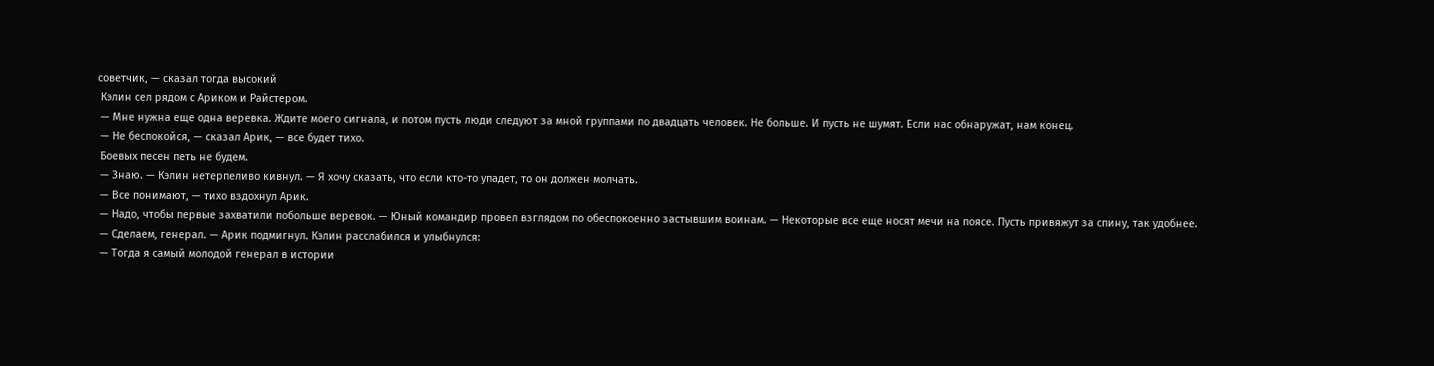советчик, — сказал тогда высокий
 Кэлин сел рядом с Ариком и Райстером.
 — Мне нужна еще одна веревка. Ждите моего сигнала, и потом пусть люди следуют за мной группами по двадцать человек. Не больше. И пусть не шумят. Если нас обнаружат, нам конец.
 — Не беспокойся, — сказал Арик, — все будет тихо.
 Боевых песен петь не будем.
 — Знаю. — Кэлин нетерпеливо кивнул. — Я хочу сказать, что если кто-то упадет, то он должен молчать.
 — Все понимают, — тихо вздохнул Арик.
 — Надо, чтобы первые захватили побольше веревок. — Юный командир провел взглядом по обеспокоенно застывшим воинам. — Некоторые все еще носят мечи на поясе. Пусть привяжут за спину, так удобнее.
 — Сделаем, генерал. — Арик подмигнул. Кэлин расслабился и улыбнулся:
 — Тогда я самый молодой генерал в истории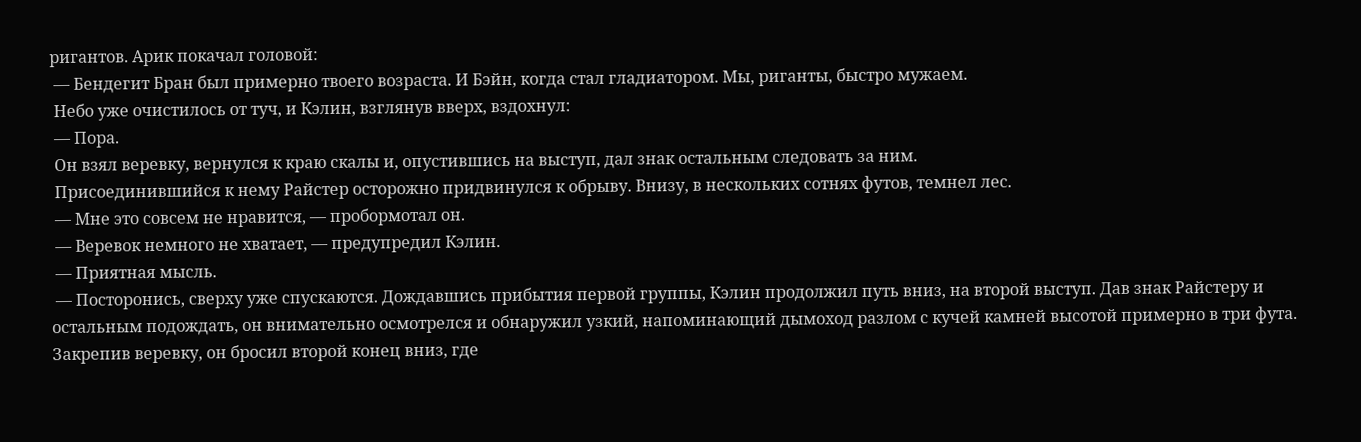ригантов. Арик покачал головой:
 — Бендегит Бран был примерно твоего возраста. И Бэйн, когда стал гладиатором. Мы, риганты, быстро мужаем.
 Небо уже очистилось от туч, и Кэлин, взглянув вверх, вздохнул:
 — Пора.
 Он взял веревку, вернулся к краю скалы и, опустившись на выступ, дал знак остальным следовать за ним.
 Присоединившийся к нему Райстер осторожно придвинулся к обрыву. Внизу, в нескольких сотнях футов, темнел лес.
 — Мне это совсем не нравится, — пробормотал он.
 — Веревок немного не хватает, — предупредил Кэлин.
 — Приятная мысль.
 — Посторонись, сверху уже спускаются. Дождавшись прибытия первой группы, Кэлин продолжил путь вниз, на второй выступ. Дав знак Райстеру и остальным подождать, он внимательно осмотрелся и обнаружил узкий, напоминающий дымоход разлом с кучей камней высотой примерно в три фута. Закрепив веревку, он бросил второй конец вниз, где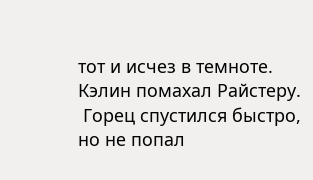тот и исчез в темноте. Кэлин помахал Райстеру.
 Горец спустился быстро, но не попал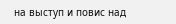на выступ и повис над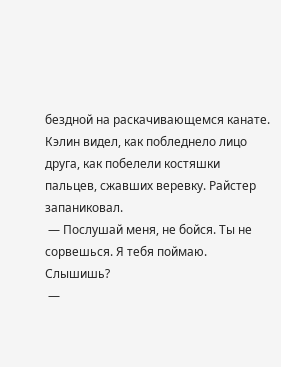бездной на раскачивающемся канате. Кэлин видел, как побледнело лицо друга, как побелели костяшки пальцев, сжавших веревку. Райстер запаниковал.
 — Послушай меня, не бойся. Ты не сорвешься. Я тебя поймаю. Слышишь?
 —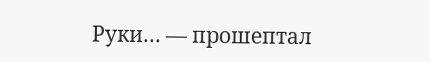Руки… — прошептал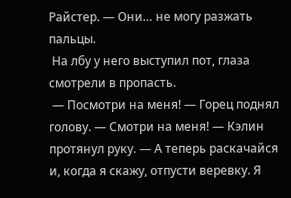Райстер. — Они… не могу разжать пальцы.
 На лбу у него выступил пот, глаза смотрели в пропасть.
 — Посмотри на меня! — Горец поднял голову. — Смотри на меня! — Кэлин протянул руку. — А теперь раскачайся и, когда я скажу, отпусти веревку. Я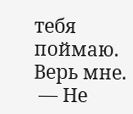тебя поймаю. Верь мне.
 — Не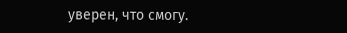уверен, что смогу.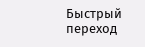Быстрый переход